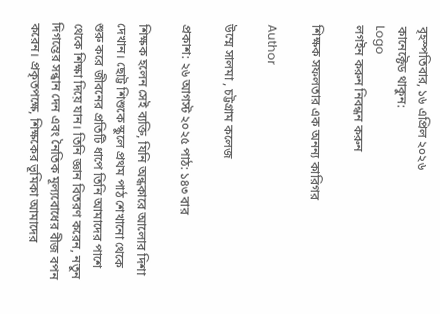বৃহস্পতিবার, ১৬ এপ্রিল ২০২৬
কানেক্টেড থাকুন:
Logo
লগইন করুন নিবন্ধন করুন

শিক্ষক সফলতার এক অনন্য কারিগর

Author

উম্মে সালমা , চট্টগ্রাম কলেজ

প্রকাশ: ২৬ আগস্ট ২০২৫ পাঠ: ১৪৩ বার

শিক্ষক হলেন সেই ব্যক্তি, যিনি অন্ধকারে আলোর দিশা দেখান। ছোট্ট শিশুকে স্কুলে প্রথম পাঠ শেখানো থেকে শুরু করে জীবনের প্রতিটি ধাপে তিনি আমাদের পাশে থেকে শিক্ষা দিয়ে যান। তিনি জ্ঞান বিতরণ করেন, নতুন দিগন্তের সন্ধান দেন এবং নৈতিক মূল্যবোধের বীজ বপন করেন। প্রকৃতপক্ষে, শিক্ষকের ভূমিকা আমাদের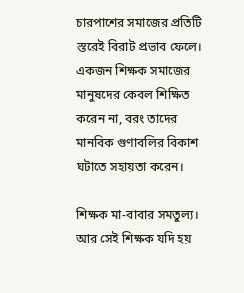চারপাশের সমাজের প্রতিটি স্তরেই বিরাট প্রভাব ফেলে। একজন শিক্ষক সমাজের মানুষদের কেবল শিক্ষিত করেন না, বরং তাদের মানবিক গুণাবলির বিকাশ ঘটাতে সহায়তা করেন।

শিক্ষক মা-বাবার সমতুল্য। আর সেই শিক্ষক যদি হয়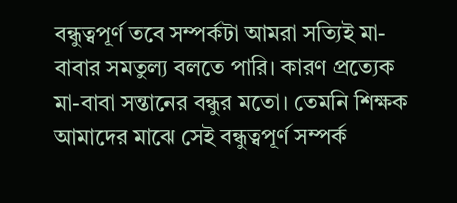বন্ধুত্বপূর্ণ তবে সম্পর্কটা আমরা সত্যিই মা-বাবার সমতুল্য বলতে পারি। কারণ প্রত্যেক মা-বাবা সন্তানের বন্ধুর মতো। তেমনি শিক্ষক আমাদের মাঝে সেই বন্ধুত্বপূর্ণ সম্পর্ক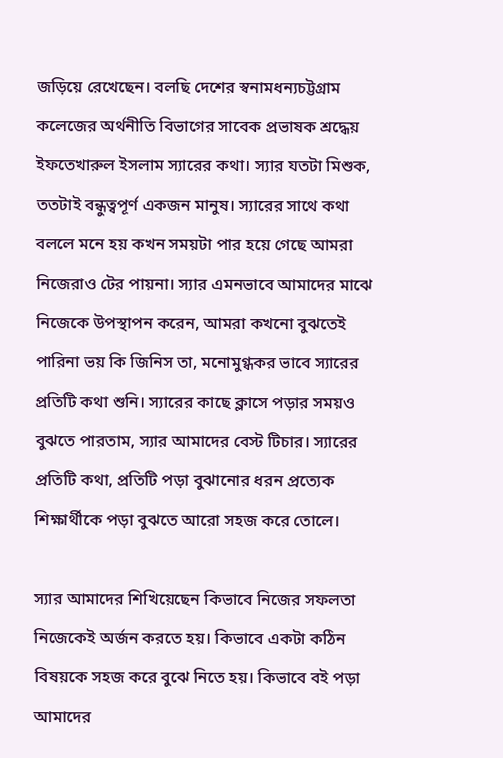জড়িয়ে রেখেছেন। বলছি দেশের স্বনামধন্যচট্টগ্রাম কলেজের অর্থনীতি বিভাগের সাবেক প্রভাষক শ্রদ্ধেয় ইফতেখারুল ইসলাম স্যারের কথা। স্যার যতটা মিশুক, ততটাই বন্ধুত্বপূর্ণ একজন মানুষ। স্যারের সাথে কথা বললে মনে হয় কখন সময়টা পার হয়ে গেছে আমরা নিজেরাও টের পায়না। স্যার এমনভাবে আমাদের মাঝে নিজেকে উপস্থাপন করেন, আমরা কখনো বুঝতেই পারিনা ভয় কি জিনিস তা, মনোমুগ্ধকর ভাবে স্যারের প্রতিটি কথা শুনি। স্যারের কাছে ক্লাসে পড়ার সময়ও বুঝতে পারতাম, স্যার আমাদের বেস্ট টিচার। স্যারের প্রতিটি কথা, প্রতিটি পড়া বুঝানোর ধরন প্রত্যেক শিক্ষার্থীকে পড়া বুঝতে আরো সহজ করে তোলে।

স্যার আমাদের শিখিয়েছেন কিভাবে নিজের সফলতা নিজেকেই অর্জন করতে হয়। কিভাবে একটা কঠিন বিষয়কে সহজ করে বুঝে নিতে হয়। কিভাবে বই পড়া আমাদের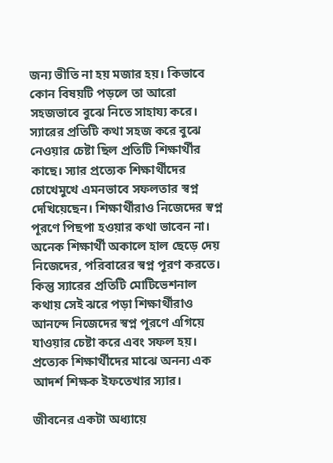জন্য ভীতি না হয় মজার হয়। কিভাবে কোন বিষয়টি পড়লে তা আরো সহজভাবে বুঝে নিতে সাহায্য করে। স্যারের প্রতিটি কথা সহজ করে বুঝে নেওয়ার চেষ্টা ছিল প্রতিটি শিক্ষার্থীর কাছে। স্যার প্রত্যেক শিক্ষার্থীদের চোখেমুখে এমনভাবে সফলতার স্বপ্ন দেখিয়েছেন। শিক্ষার্থীরাও নিজেদের স্বপ্ন পূরণে পিছপা হওয়ার কথা ভাবেন না। অনেক শিক্ষার্থী অকালে হাল ছেড়ে দেয় নিজেদের, পরিবারের স্বপ্ন পূরণ করতে। কিন্তু স্যারের প্রতিটি মোটিভেশনাল কথায় সেই ঝরে পড়া শিক্ষার্থীরাও আনন্দে নিজেদের স্বপ্ন পূরণে এগিয়ে যাওয়ার চেষ্টা করে এবং সফল হয়। প্রত্যেক শিক্ষার্থীদের মাঝে অনন্য এক আদর্শ শিক্ষক ইফতেখার স্যার।

জীবনের একটা অধ্যায়ে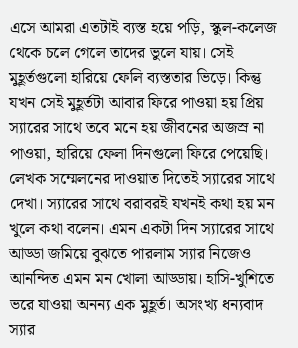এসে আমরা এতটাই ব্যস্ত হয়ে পড়ি, স্কুল-কলেজ থেকে চলে গেলে তাদের ভুলে যায়। সেই মুহূর্তগুলো হারিয়ে ফেলি ব্যস্ততার ভিড়ে। কিন্তু যখন সেই মুহূর্তটা আবার ফিরে পাওয়া হয় প্রিয় স্যারের সাথে তবে মনে হয় জীবনের অজস্র না পাওয়া, হারিয়ে ফেলা দিনগুলো ফিরে পেয়েছি। লেখক সম্মেলনের দাওয়াত দিতেই স্যারের সাথে দেখা। স্যারের সাথে বরাবরই যখনই কথা হয় মন খুলে কথা বলেন। এমন একটা দিন স্যারের সাথে আড্ডা জমিয়ে বুঝতে পারলাম স্যার নিজেও আনন্দিত এমন মন খোলা আড্ডায়। হাসি-খুশিতে ভরে যাওয়া অনন্য এক মুহূর্ত। অসংখ্য ধন্যবাদ স্যার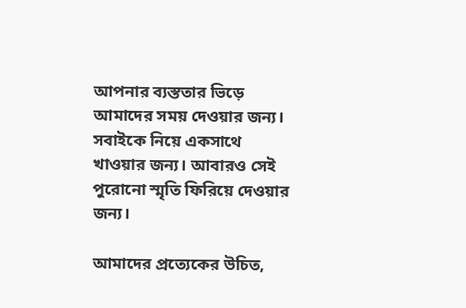আপনার ব্যস্ততার ভিড়ে আমাদের সময় দেওয়ার জন্য। সবাইকে নিয়ে একসাথে খাওয়ার জন্য। আবারও সেই পুরোনো স্মৃতি ফিরিয়ে দেওয়ার জন্য।

আমাদের প্রত্যেকের উচিত,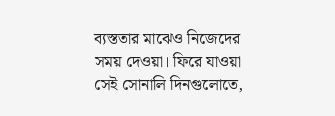ব্যস্ততার মাঝেও নিজেদের সময় দেওয়া। ফিরে যাওয়া সেই সোনালি দিনগুলোতে,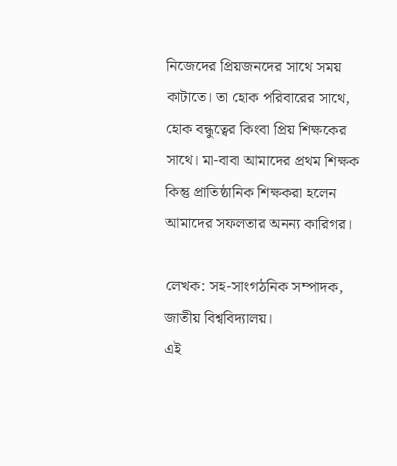নিজেদের প্রিয়জনদের সাথে সময় কাটাতে। তা হোক পরিবারের সাথে, হোক বন্ধুত্বের কিংবা প্রিয় শিক্ষকের সাথে। মা-বাবা আমাদের প্রথম শিক্ষক কিন্তু প্রাতিষ্ঠানিক শিক্ষকরা হলেন আমাদের সফলতার অনন্য কারিগর।

লেখক: সহ-সাংগঠনিক সম্পাদক, জাতীয় বিশ্ববিদ্যালয়।
এই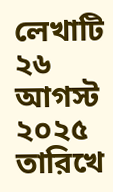লেখাটি ২৬ আগস্ট ২০২৫ তারিখে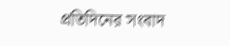প্রতিদিনের সংবাদ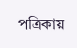পত্রিকায়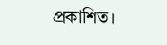প্রকাশিত।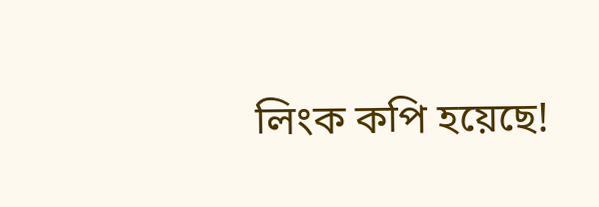লিংক কপি হয়েছে!